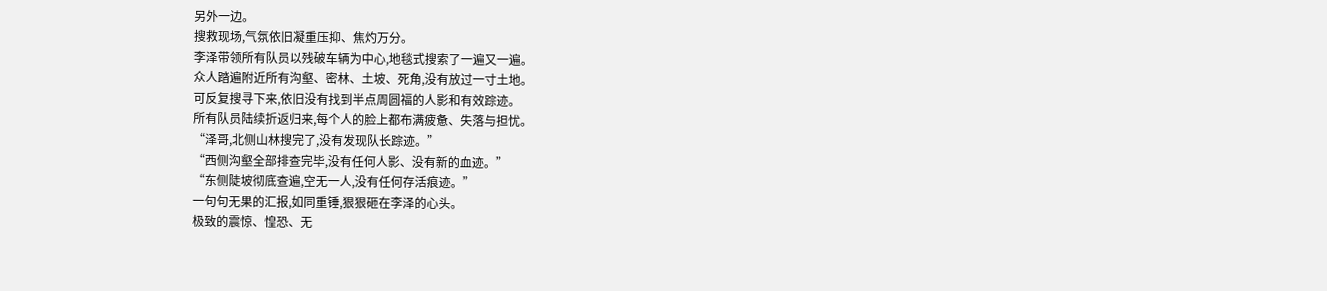另外一边。
搜救现场,气氛依旧凝重压抑、焦灼万分。
李泽带领所有队员以残破车辆为中心,地毯式搜索了一遍又一遍。
众人踏遍附近所有沟壑、密林、土坡、死角,没有放过一寸土地。
可反复搜寻下来,依旧没有找到半点周圆福的人影和有效踪迹。
所有队员陆续折返归来,每个人的脸上都布满疲惫、失落与担忧。
“泽哥,北侧山林搜完了,没有发现队长踪迹。”
“西侧沟壑全部排查完毕,没有任何人影、没有新的血迹。”
“东侧陡坡彻底查遍,空无一人,没有任何存活痕迹。”
一句句无果的汇报,如同重锤,狠狠砸在李泽的心头。
极致的震惊、惶恐、无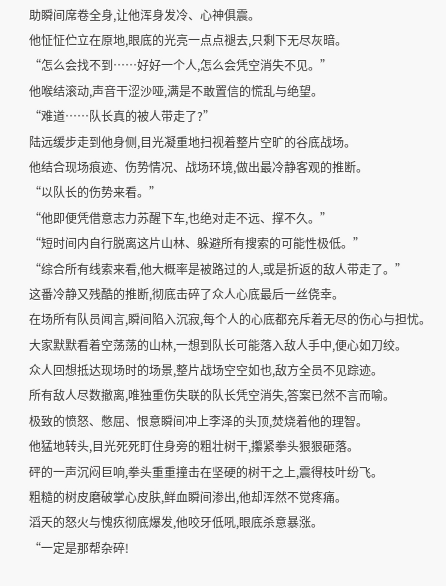助瞬间席卷全身,让他浑身发冷、心神俱震。
他怔怔伫立在原地,眼底的光亮一点点褪去,只剩下无尽灰暗。
“怎么会找不到……好好一个人,怎么会凭空消失不见。”
他喉结滚动,声音干涩沙哑,满是不敢置信的慌乱与绝望。
“难道……队长真的被人带走了?”
陆远缓步走到他身侧,目光凝重地扫视着整片空旷的谷底战场。
他结合现场痕迹、伤势情况、战场环境,做出最冷静客观的推断。
“以队长的伤势来看。”
“他即便凭借意志力苏醒下车,也绝对走不远、撑不久。”
“短时间内自行脱离这片山林、躲避所有搜索的可能性极低。”
“综合所有线索来看,他大概率是被路过的人,或是折返的敌人带走了。”
这番冷静又残酷的推断,彻底击碎了众人心底最后一丝侥幸。
在场所有队员闻言,瞬间陷入沉寂,每个人的心底都充斥着无尽的伤心与担忧。
大家默默看着空荡荡的山林,一想到队长可能落入敌人手中,便心如刀绞。
众人回想抵达现场时的场景,整片战场空空如也,敌方全员不见踪迹。
所有敌人尽数撤离,唯独重伤失联的队长凭空消失,答案已然不言而喻。
极致的愤怒、憋屈、恨意瞬间冲上李泽的头顶,焚烧着他的理智。
他猛地转头,目光死死盯住身旁的粗壮树干,攥紧拳头狠狠砸落。
砰的一声沉闷巨响,拳头重重撞击在坚硬的树干之上,震得枝叶纷飞。
粗糙的树皮磨破掌心皮肤,鲜血瞬间渗出,他却浑然不觉疼痛。
滔天的怒火与愧疚彻底爆发,他咬牙低吼,眼底杀意暴涨。
“一定是那帮杂碎!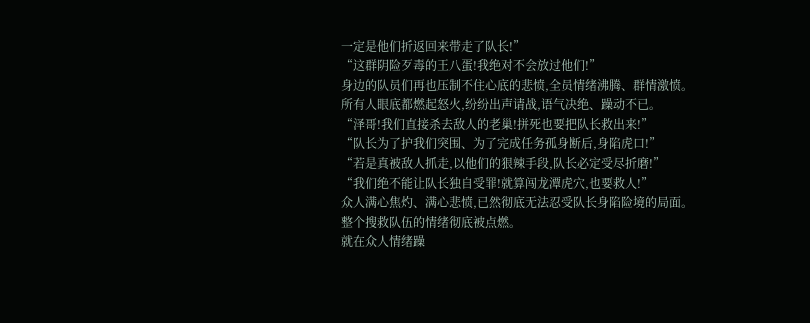一定是他们折返回来带走了队长!”
“这群阴险歹毒的王八蛋!我绝对不会放过他们!”
身边的队员们再也压制不住心底的悲愤,全员情绪沸腾、群情激愤。
所有人眼底都燃起怒火,纷纷出声请战,语气决绝、躁动不已。
“泽哥!我们直接杀去敌人的老巢!拼死也要把队长救出来!”
“队长为了护我们突围、为了完成任务孤身断后,身陷虎口!”
“若是真被敌人抓走,以他们的狠辣手段,队长必定受尽折磨!”
“我们绝不能让队长独自受罪!就算闯龙潭虎穴,也要救人!”
众人满心焦灼、满心悲愤,已然彻底无法忍受队长身陷险境的局面。
整个搜救队伍的情绪彻底被点燃。
就在众人情绪躁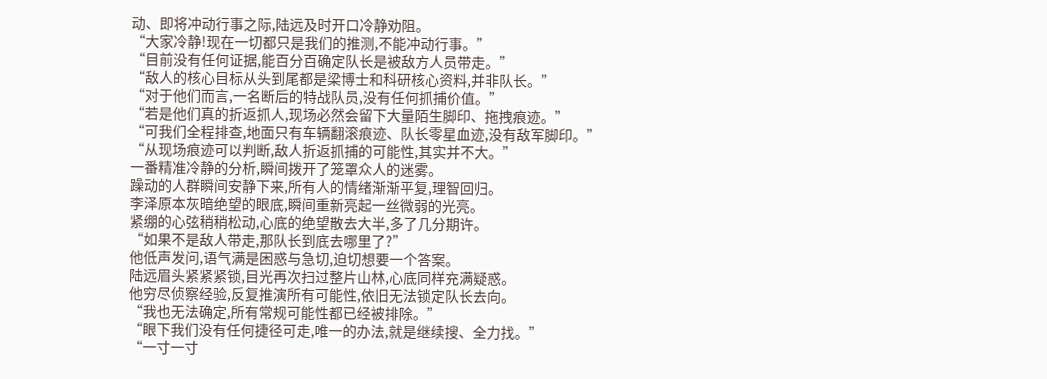动、即将冲动行事之际,陆远及时开口冷静劝阻。
“大家冷静!现在一切都只是我们的推测,不能冲动行事。”
“目前没有任何证据,能百分百确定队长是被敌方人员带走。”
“敌人的核心目标从头到尾都是梁博士和科研核心资料,并非队长。”
“对于他们而言,一名断后的特战队员,没有任何抓捕价值。”
“若是他们真的折返抓人,现场必然会留下大量陌生脚印、拖拽痕迹。”
“可我们全程排查,地面只有车辆翻滚痕迹、队长零星血迹,没有敌军脚印。”
“从现场痕迹可以判断,敌人折返抓捕的可能性,其实并不大。”
一番精准冷静的分析,瞬间拨开了笼罩众人的迷雾。
躁动的人群瞬间安静下来,所有人的情绪渐渐平复,理智回归。
李泽原本灰暗绝望的眼底,瞬间重新亮起一丝微弱的光亮。
紧绷的心弦稍稍松动,心底的绝望散去大半,多了几分期许。
“如果不是敌人带走,那队长到底去哪里了?”
他低声发问,语气满是困惑与急切,迫切想要一个答案。
陆远眉头紧紧紧锁,目光再次扫过整片山林,心底同样充满疑惑。
他穷尽侦察经验,反复推演所有可能性,依旧无法锁定队长去向。
“我也无法确定,所有常规可能性都已经被排除。”
“眼下我们没有任何捷径可走,唯一的办法,就是继续搜、全力找。”
“一寸一寸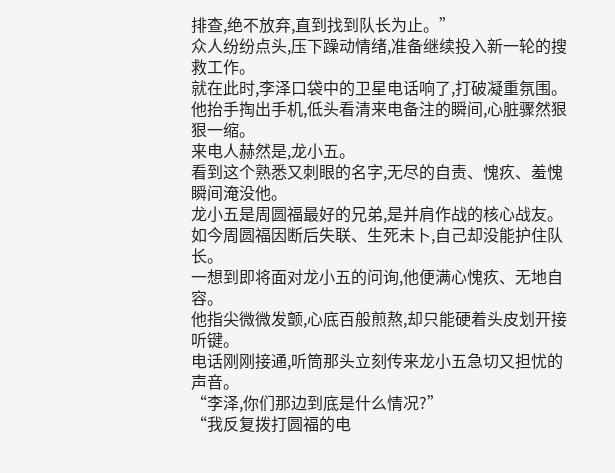排查,绝不放弃,直到找到队长为止。”
众人纷纷点头,压下躁动情绪,准备继续投入新一轮的搜救工作。
就在此时,李泽口袋中的卫星电话响了,打破凝重氛围。
他抬手掏出手机,低头看清来电备注的瞬间,心脏骤然狠狠一缩。
来电人赫然是,龙小五。
看到这个熟悉又刺眼的名字,无尽的自责、愧疚、羞愧瞬间淹没他。
龙小五是周圆福最好的兄弟,是并肩作战的核心战友。
如今周圆福因断后失联、生死未卜,自己却没能护住队长。
一想到即将面对龙小五的问询,他便满心愧疚、无地自容。
他指尖微微发颤,心底百般煎熬,却只能硬着头皮划开接听键。
电话刚刚接通,听筒那头立刻传来龙小五急切又担忧的声音。
“李泽,你们那边到底是什么情况?”
“我反复拨打圆福的电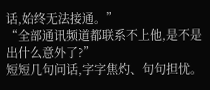话,始终无法接通。”
“全部通讯频道都联系不上他,是不是出什么意外了?”
短短几句问话,字字焦灼、句句担忧。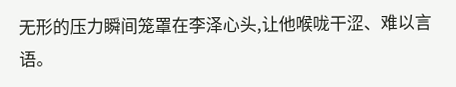无形的压力瞬间笼罩在李泽心头,让他喉咙干涩、难以言语。